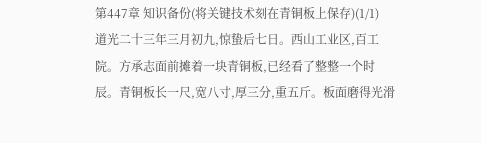第447章 知识备份(将关键技术刻在青铜板上保存)(1/1)
道光二十三年三月初九,惊蛰后七日。西山工业区,百工院。方承志面前摊着一块青铜板,已经看了整整一个时辰。青铜板长一尺,宽八寸,厚三分,重五斤。板面磨得光滑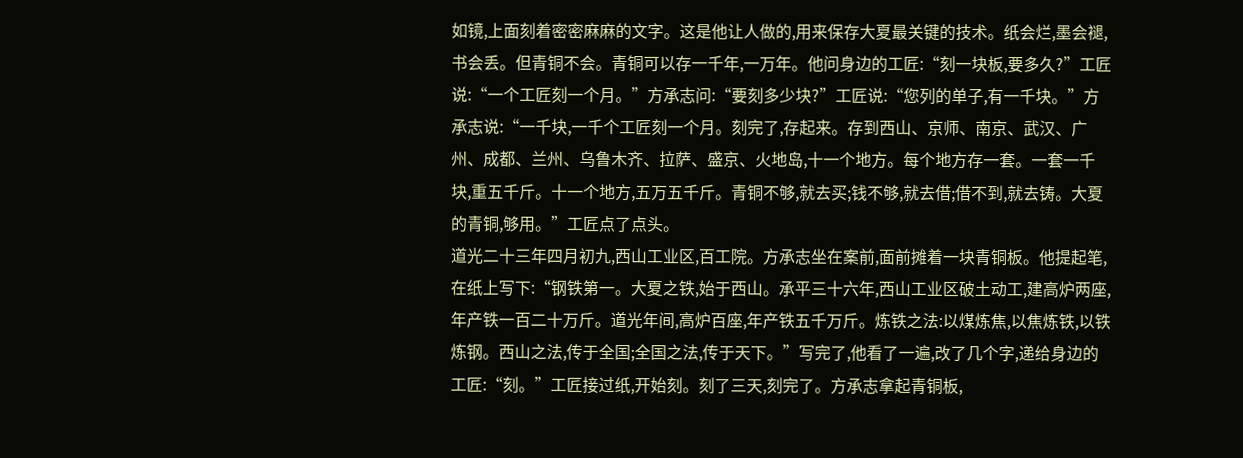如镜,上面刻着密密麻麻的文字。这是他让人做的,用来保存大夏最关键的技术。纸会烂,墨会褪,书会丢。但青铜不会。青铜可以存一千年,一万年。他问身边的工匠:“刻一块板,要多久?”工匠说:“一个工匠刻一个月。”方承志问:“要刻多少块?”工匠说:“您列的单子,有一千块。”方承志说:“一千块,一千个工匠刻一个月。刻完了,存起来。存到西山、京师、南京、武汉、广州、成都、兰州、乌鲁木齐、拉萨、盛京、火地岛,十一个地方。每个地方存一套。一套一千块,重五千斤。十一个地方,五万五千斤。青铜不够,就去买;钱不够,就去借;借不到,就去铸。大夏的青铜,够用。”工匠点了点头。
道光二十三年四月初九,西山工业区,百工院。方承志坐在案前,面前摊着一块青铜板。他提起笔,在纸上写下:“钢铁第一。大夏之铁,始于西山。承平三十六年,西山工业区破土动工,建高炉两座,年产铁一百二十万斤。道光年间,高炉百座,年产铁五千万斤。炼铁之法:以煤炼焦,以焦炼铁,以铁炼钢。西山之法,传于全国;全国之法,传于天下。”写完了,他看了一遍,改了几个字,递给身边的工匠:“刻。”工匠接过纸,开始刻。刻了三天,刻完了。方承志拿起青铜板,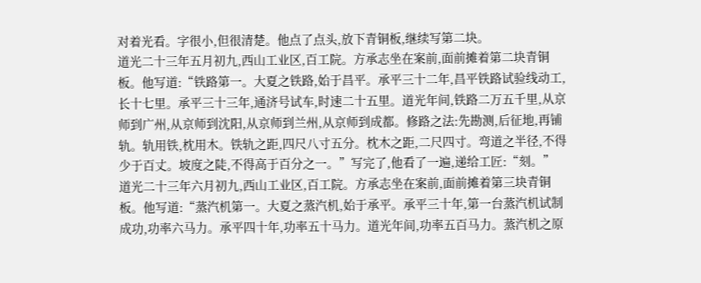对着光看。字很小,但很清楚。他点了点头,放下青铜板,继续写第二块。
道光二十三年五月初九,西山工业区,百工院。方承志坐在案前,面前摊着第二块青铜板。他写道:“铁路第一。大夏之铁路,始于昌平。承平三十二年,昌平铁路试验线动工,长十七里。承平三十三年,通济号试车,时速二十五里。道光年间,铁路二万五千里,从京师到广州,从京师到沈阳,从京师到兰州,从京师到成都。修路之法:先勘测,后征地,再铺轨。轨用铁,枕用木。铁轨之距,四尺八寸五分。枕木之距,二尺四寸。弯道之半径,不得少于百丈。坡度之陡,不得高于百分之一。”写完了,他看了一遍,递给工匠:“刻。”
道光二十三年六月初九,西山工业区,百工院。方承志坐在案前,面前摊着第三块青铜板。他写道:“蒸汽机第一。大夏之蒸汽机,始于承平。承平三十年,第一台蒸汽机试制成功,功率六马力。承平四十年,功率五十马力。道光年间,功率五百马力。蒸汽机之原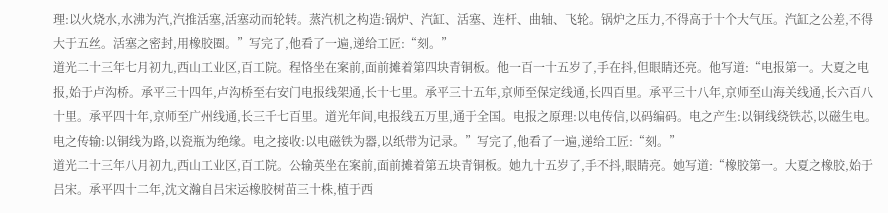理:以火烧水,水沸为汽,汽推活塞,活塞动而轮转。蒸汽机之构造:锅炉、汽缸、活塞、连杆、曲轴、飞轮。锅炉之压力,不得高于十个大气压。汽缸之公差,不得大于五丝。活塞之密封,用橡胶圈。”写完了,他看了一遍,递给工匠:“刻。”
道光二十三年七月初九,西山工业区,百工院。程恪坐在案前,面前摊着第四块青铜板。他一百一十五岁了,手在抖,但眼睛还亮。他写道:“电报第一。大夏之电报,始于卢沟桥。承平三十四年,卢沟桥至右安门电报线架通,长十七里。承平三十五年,京师至保定线通,长四百里。承平三十八年,京师至山海关线通,长六百八十里。承平四十年,京师至广州线通,长三千七百里。道光年间,电报线五万里,通于全国。电报之原理:以电传信,以码编码。电之产生:以铜线绕铁芯,以磁生电。电之传输:以铜线为路,以瓷瓶为绝缘。电之接收:以电磁铁为器,以纸带为记录。”写完了,他看了一遍,递给工匠:“刻。”
道光二十三年八月初九,西山工业区,百工院。公输英坐在案前,面前摊着第五块青铜板。她九十五岁了,手不抖,眼睛亮。她写道:“橡胶第一。大夏之橡胶,始于吕宋。承平四十二年,沈文瀚自吕宋运橡胶树苗三十株,植于西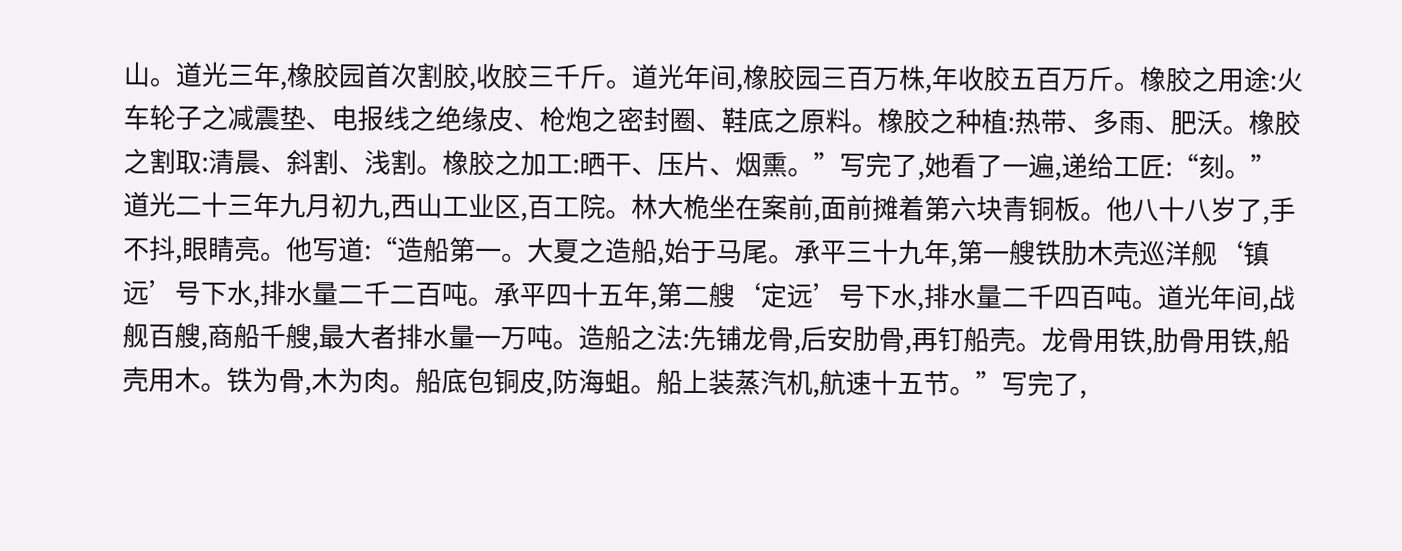山。道光三年,橡胶园首次割胶,收胶三千斤。道光年间,橡胶园三百万株,年收胶五百万斤。橡胶之用途:火车轮子之减震垫、电报线之绝缘皮、枪炮之密封圈、鞋底之原料。橡胶之种植:热带、多雨、肥沃。橡胶之割取:清晨、斜割、浅割。橡胶之加工:晒干、压片、烟熏。”写完了,她看了一遍,递给工匠:“刻。”
道光二十三年九月初九,西山工业区,百工院。林大桅坐在案前,面前摊着第六块青铜板。他八十八岁了,手不抖,眼睛亮。他写道:“造船第一。大夏之造船,始于马尾。承平三十九年,第一艘铁肋木壳巡洋舰‘镇远’号下水,排水量二千二百吨。承平四十五年,第二艘‘定远’号下水,排水量二千四百吨。道光年间,战舰百艘,商船千艘,最大者排水量一万吨。造船之法:先铺龙骨,后安肋骨,再钉船壳。龙骨用铁,肋骨用铁,船壳用木。铁为骨,木为肉。船底包铜皮,防海蛆。船上装蒸汽机,航速十五节。”写完了,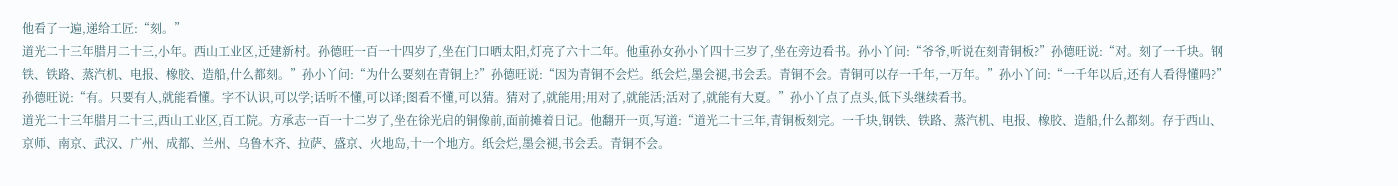他看了一遍,递给工匠:“刻。”
道光二十三年腊月二十三,小年。西山工业区,迁建新村。孙德旺一百一十四岁了,坐在门口晒太阳,灯亮了六十二年。他重孙女孙小丫四十三岁了,坐在旁边看书。孙小丫问:“爷爷,听说在刻青铜板?”孙德旺说:“对。刻了一千块。钢铁、铁路、蒸汽机、电报、橡胶、造船,什么都刻。”孙小丫问:“为什么要刻在青铜上?”孙德旺说:“因为青铜不会烂。纸会烂,墨会褪,书会丢。青铜不会。青铜可以存一千年,一万年。”孙小丫问:“一千年以后,还有人看得懂吗?”孙德旺说:“有。只要有人,就能看懂。字不认识,可以学;话听不懂,可以译;图看不懂,可以猜。猜对了,就能用;用对了,就能活;活对了,就能有大夏。”孙小丫点了点头,低下头继续看书。
道光二十三年腊月二十三,西山工业区,百工院。方承志一百一十二岁了,坐在徐光启的铜像前,面前摊着日记。他翻开一页,写道:“道光二十三年,青铜板刻完。一千块,钢铁、铁路、蒸汽机、电报、橡胶、造船,什么都刻。存于西山、京师、南京、武汉、广州、成都、兰州、乌鲁木齐、拉萨、盛京、火地岛,十一个地方。纸会烂,墨会褪,书会丢。青铜不会。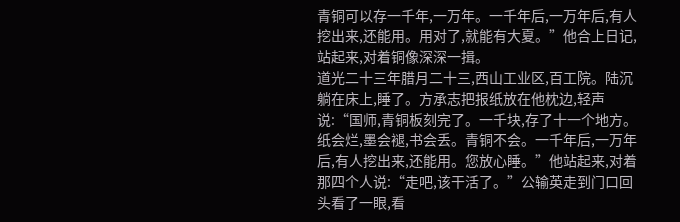青铜可以存一千年,一万年。一千年后,一万年后,有人挖出来,还能用。用对了,就能有大夏。”他合上日记,站起来,对着铜像深深一揖。
道光二十三年腊月二十三,西山工业区,百工院。陆沉躺在床上,睡了。方承志把报纸放在他枕边,轻声说:“国师,青铜板刻完了。一千块,存了十一个地方。纸会烂,墨会褪,书会丢。青铜不会。一千年后,一万年后,有人挖出来,还能用。您放心睡。”他站起来,对着那四个人说:“走吧,该干活了。”公输英走到门口回头看了一眼,看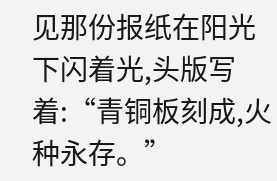见那份报纸在阳光下闪着光,头版写着:“青铜板刻成,火种永存。”